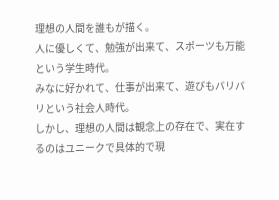理想の人間を誰もが描く。
人に優しくて、勉強が出来て、スポーツも万能という学生時代。
みなに好かれて、仕事が出来て、遊びもバリバリという社会人時代。
しかし、理想の人間は観念上の存在で、実在するのはユニークで具体的で現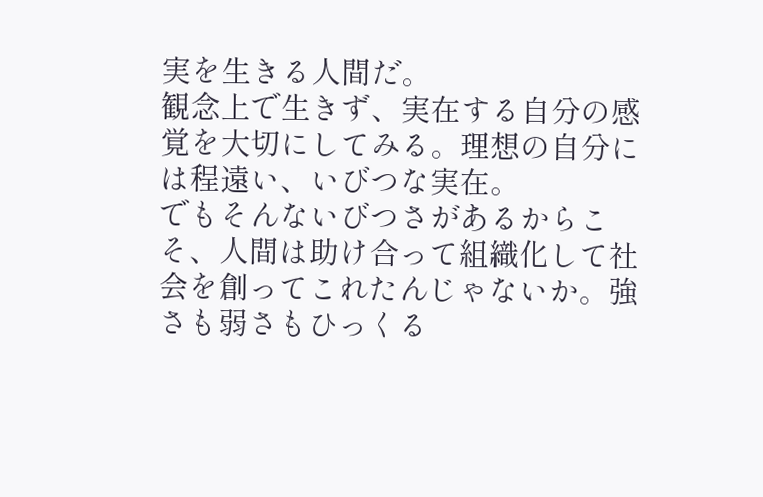実を生きる人間だ。
観念上で生きず、実在する自分の感覚を大切にしてみる。理想の自分には程遠い、いびつな実在。
でもそんないびつさがあるからこそ、人間は助け合って組織化して社会を創ってこれたんじゃないか。強さも弱さもひっくる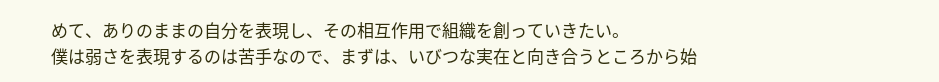めて、ありのままの自分を表現し、その相互作用で組織を創っていきたい。
僕は弱さを表現するのは苦手なので、まずは、いびつな実在と向き合うところから始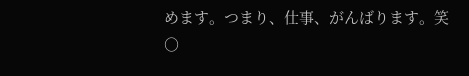めます。つまり、仕事、がんばります。笑
○